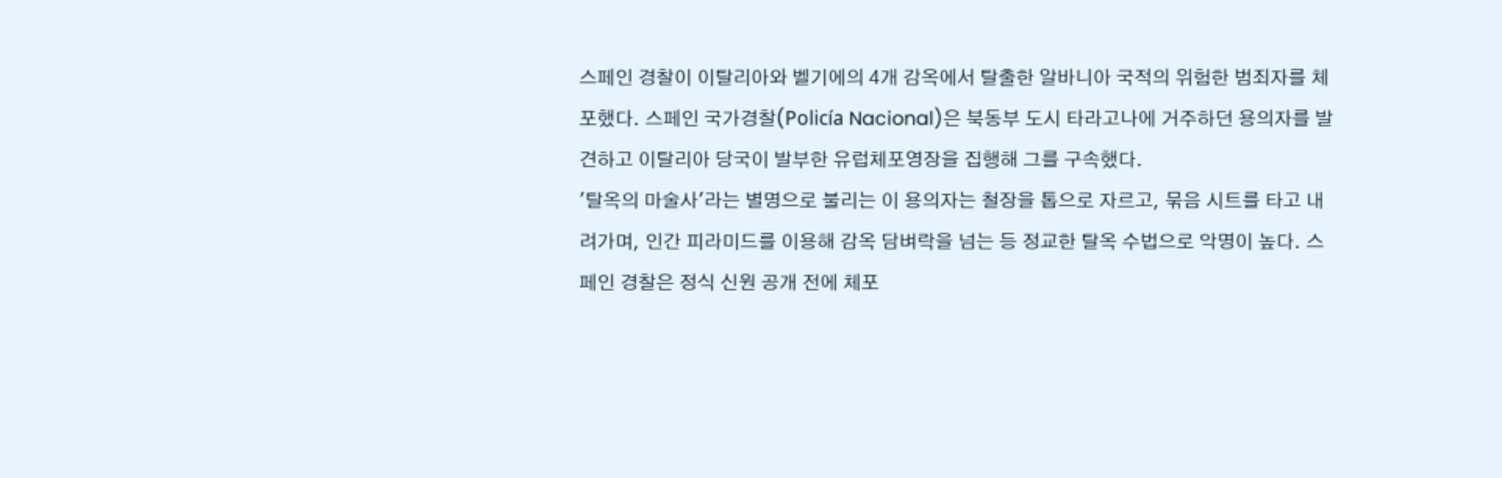스페인 경찰이 이탈리아와 벨기에의 4개 감옥에서 탈출한 알바니아 국적의 위험한 범죄자를 체포했다. 스페인 국가경찰(Policía Nacional)은 북동부 도시 타라고나에 거주하던 용의자를 발견하고 이탈리아 당국이 발부한 유럽체포영장을 집행해 그를 구속했다.
'탈옥의 마술사'라는 별명으로 불리는 이 용의자는 철장을 톱으로 자르고, 묶음 시트를 타고 내려가며, 인간 피라미드를 이용해 감옥 담벼락을 넘는 등 정교한 탈옥 수법으로 악명이 높다. 스페인 경찰은 정식 신원 공개 전에 체포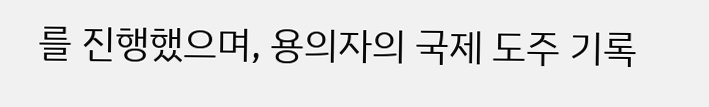를 진행했으며, 용의자의 국제 도주 기록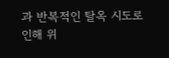과 반복적인 탈옥 시도로 인해 위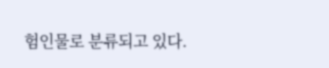험인물로 분류되고 있다.